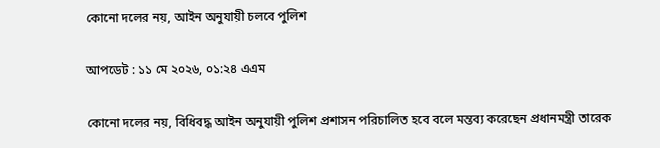কোনো দলের নয়, আইন অনুযায়ী চলবে পুলিশ

আপডেট : ১১ মে ২০২৬, ০১:২৪ এএম

কোনো দলের নয়, বিধিবদ্ধ আইন অনুযায়ী পুলিশ প্রশাসন পরিচালিত হবে বলে মন্তব্য করেছেন প্রধানমন্ত্রী তারেক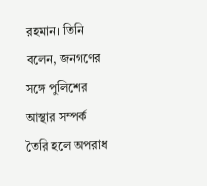রহমান। তিনি বলেন, জনগণের সঙ্গে পুলিশের আস্থার সম্পর্ক তৈরি হলে অপরাধ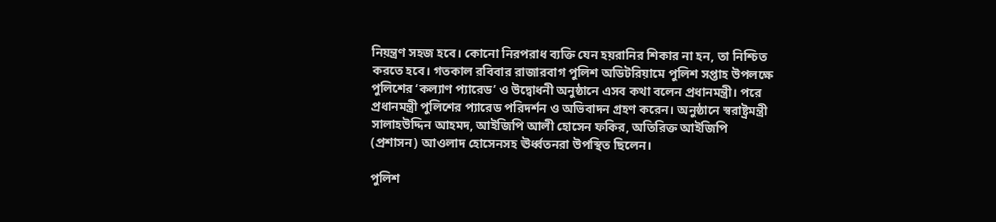নিয়ন্ত্রণ সহজ হবে। কোনো নিরপরাধ ব্যক্তি যেন হয়রানির শিকার না হন, তা নিশ্চিত করতে হবে। গতকাল রবিবার রাজারবাগ পুলিশ অডিটরিয়ামে পুলিশ সপ্তাহ উপলক্ষে পুলিশের ‘কল্যাণ প্যারেড’ ও উদ্বোধনী অনুষ্ঠানে এসব কথা বলেন প্রধানমন্ত্রী। পরে প্রধানমন্ত্রী পুলিশের প্যারেড পরিদর্শন ও অভিবাদন গ্রহণ করেন। অনুষ্ঠানে স্বরাষ্ট্রমন্ত্রী সালাহউদ্দিন আহমদ, আইজিপি আলী হোসেন ফকির, অতিরিক্ত আইজিপি (প্রশাসন) আওলাদ হোসেনসহ ঊর্ধ্বতনরা উপস্থিত ছিলেন।

পুলিশ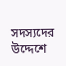সদস্যদের উদ্দেশে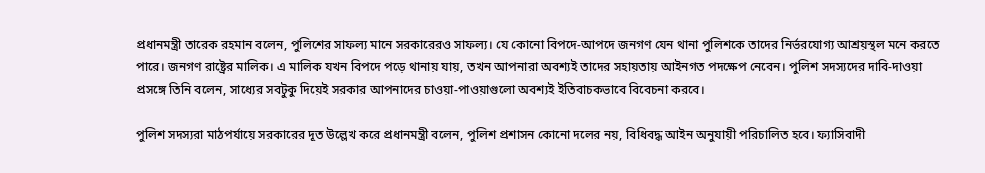প্রধানমন্ত্রী তারেক রহমান বলেন, পুলিশের সাফল্য মানে সরকারেরও সাফল্য। যে কোনো বিপদে-আপদে জনগণ যেন থানা পুলিশকে তাদের নির্ভরযোগ্য আশ্রয়স্থল মনে করতে পারে। জনগণ রাষ্ট্রের মালিক। এ মালিক যখন বিপদে পড়ে থানায় যায়, তখন আপনারা অবশ্যই তাদের সহায়তায় আইনগত পদক্ষেপ নেবেন। পুলিশ সদস্যদের দাবি-দাওয়া প্রসঙ্গে তিনি বলেন, সাধ্যের সবটুকু দিয়েই সরকার আপনাদের চাওয়া-পাওয়াগুলো অবশ্যই ইতিবাচকভাবে বিবেচনা করবে।

পুলিশ সদস্যরা মাঠপর্যায়ে সরকারের দূত উল্লেখ করে প্রধানমন্ত্রী বলেন, পুলিশ প্রশাসন কোনো দলের নয়, বিধিবদ্ধ আইন অনুযায়ী পরিচালিত হবে। ফ্যাসিবাদী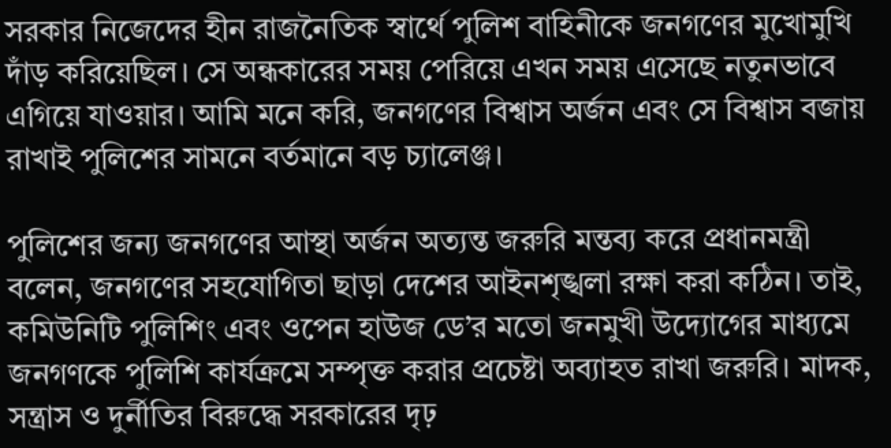সরকার নিজেদের হীন রাজনৈতিক স্বার্থে পুলিশ বাহিনীকে জনগণের মুখোমুখি দাঁড় করিয়েছিল। সে অন্ধকারের সময় পেরিয়ে এখন সময় এসেছে নতুনভাবে এগিয়ে যাওয়ার। আমি মনে করি, জনগণের বিশ্বাস অর্জন এবং সে বিশ্বাস বজায় রাখাই পুলিশের সামনে বর্তমানে বড় চ্যালেঞ্জ।

পুলিশের জন্য জনগণের আস্থা অর্জন অত্যন্ত জরুরি মন্তব্য করে প্রধানমন্ত্রী বলেন, জনগণের সহযোগিতা ছাড়া দেশের আইনশৃঙ্খলা রক্ষা করা কঠিন। তাই, কমিউনিটি পুলিশিং এবং ওপেন হাউজ ডে’র মতো জনমুখী উদ্যোগের মাধ্যমে জনগণকে পুলিশি কার্যক্রমে সম্পৃক্ত করার প্রচেষ্টা অব্যাহত রাখা জরুরি। মাদক, সন্ত্রাস ও দুর্নীতির বিরুদ্ধে সরকারের দৃঢ়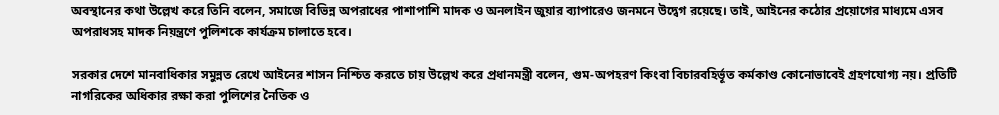অবস্থানের কথা উল্লেখ করে তিনি বলেন, সমাজে বিভিন্ন অপরাধের পাশাপাশি মাদক ও অনলাইন জুয়ার ব্যাপারেও জনমনে উদ্বেগ রয়েছে। তাই, আইনের কঠোর প্রয়োগের মাধ্যমে এসব অপরাধসহ মাদক নিয়ন্ত্রণে পুলিশকে কার্যক্রম চালাতে হবে।

সরকার দেশে মানবাধিকার সমুন্নত রেখে আইনের শাসন নিশ্চিত করতে চায় উল্লেখ করে প্রধানমন্ত্রী বলেন, গুম-অপহরণ কিংবা বিচারবহির্ভূত কর্মকাণ্ড কোনোভাবেই গ্রহণযোগ্য নয়। প্রতিটি নাগরিকের অধিকার রক্ষা করা পুলিশের নৈতিক ও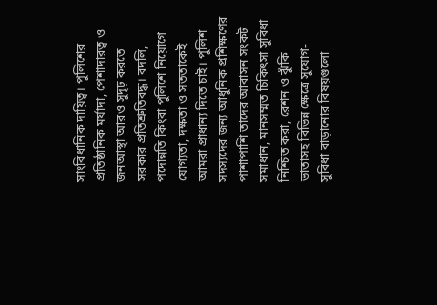সাংবিধানিক দায়িত্ব। পুলিশের প্রতিষ্ঠানিক মর্যাদা, পেশাদারত্ব ও জনআস্থা আরও সুদৃঢ় করতে সরকার প্রতিশ্রুতিবদ্ধ। বদলি, পদোন্নতি কিংবা পুলিশে নিয়োগে যোগ্যতা, দক্ষতা ও সততাকেই আমরা প্রাধান্য দিতে চাই। পুলিশ সদস্যদের জন্য আধুনিক প্রশিক্ষণের পাশাপাশি তাদের আবাসন সংকট সমাধান, মানসম্মত চিকিৎসা সুবিধা নিশ্চিত করা, রেশন ও ঝুঁকি ভাতাসহ বিভিন্ন ক্ষেত্রে সুযোগ-সুবিধা বাড়ানোর বিষয়গুলো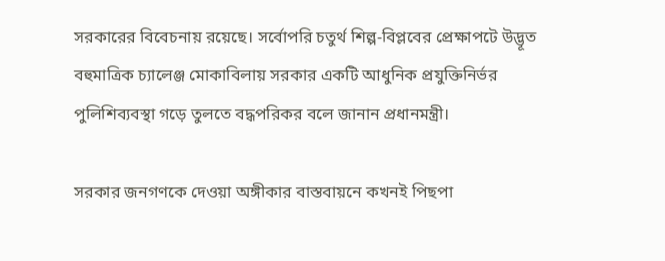সরকারের বিবেচনায় রয়েছে। সর্বোপরি চতুর্থ শিল্প-বিপ্লবের প্রেক্ষাপটে উদ্ভূত বহুমাত্রিক চ্যালেঞ্জ মোকাবিলায় সরকার একটি আধুনিক প্রযুক্তিনির্ভর পুলিশিব্যবস্থা গড়ে তুলতে বদ্ধপরিকর বলে জানান প্রধানমন্ত্রী।

সরকার জনগণকে দেওয়া অঙ্গীকার বাস্তবায়নে কখনই পিছপা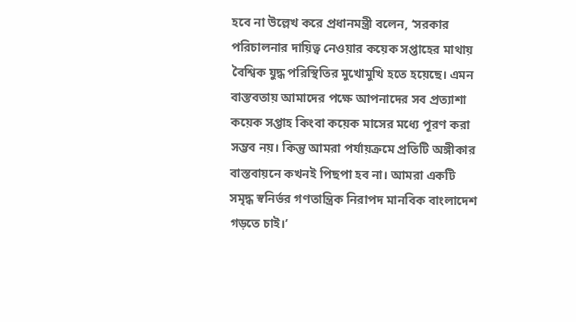হবে না উল্লেখ করে প্রধানমন্ত্রী বলেন, ‘সরকার পরিচালনার দায়িত্ব নেওয়ার কয়েক সপ্তাহের মাথায় বৈশ্বিক যুদ্ধ পরিস্থিতির মুখোমুখি হতে হয়েছে। এমন বাস্তবতায় আমাদের পক্ষে আপনাদের সব প্রত্যাশা কয়েক সপ্তাহ কিংবা কয়েক মাসের মধ্যে পূরণ করা সম্ভব নয়। কিন্তু আমরা পর্যায়ক্রমে প্রতিটি অঙ্গীকার বাস্তবায়নে কখনই পিছপা হব না। আমরা একটি সমৃদ্ধ স্বনির্ভর গণতান্ত্রিক নিরাপদ মানবিক বাংলাদেশ গড়তে চাই।’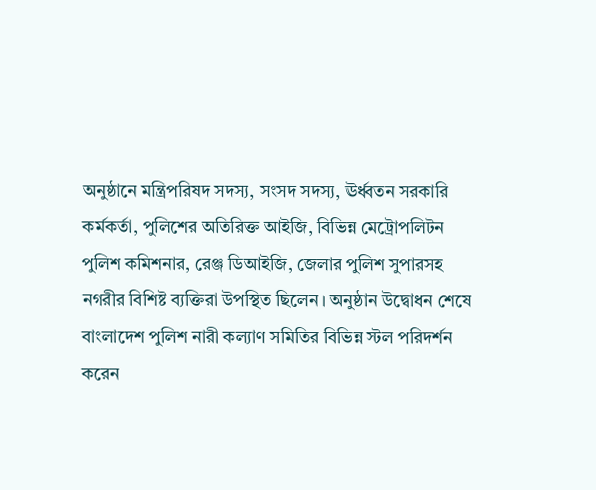অনুষ্ঠানে মন্ত্রিপরিষদ সদস্য, সংসদ সদস্য, ঊর্ধ্বতন সরকারি কর্মকর্তা, পুলিশের অতিরিক্ত আইজি, বিভিন্ন মেট্রোপলিটন পুলিশ কমিশনার, রেঞ্জ ডিআইজি, জেলার পুলিশ সুপারসহ নগরীর বিশিষ্ট ব্যক্তিরা উপস্থিত ছিলেন। অনুষ্ঠান উদ্বোধন শেষে বাংলাদেশ পুলিশ নারী কল্যাণ সমিতির বিভিন্ন স্টল পরিদর্শন করেন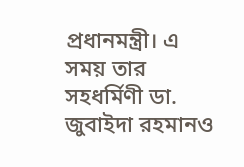প্রধানমন্ত্রী। এ সময় তার সহধর্মিণী ডা. জুবাইদা রহমানও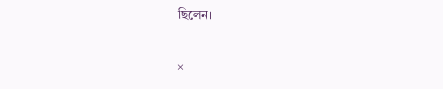ছিলেন।

×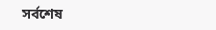সর্বশেষ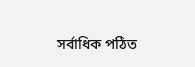সর্বাধিক পঠিত